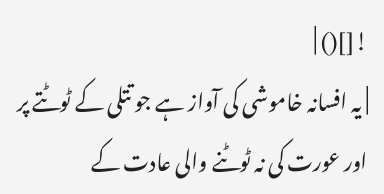![]() |
| یہ افسانہ خاموشی کی آواز ہے جو تتلی کے ٹوٹتے پر اور عورت کی نہ ٹوٹنے والی عادت کے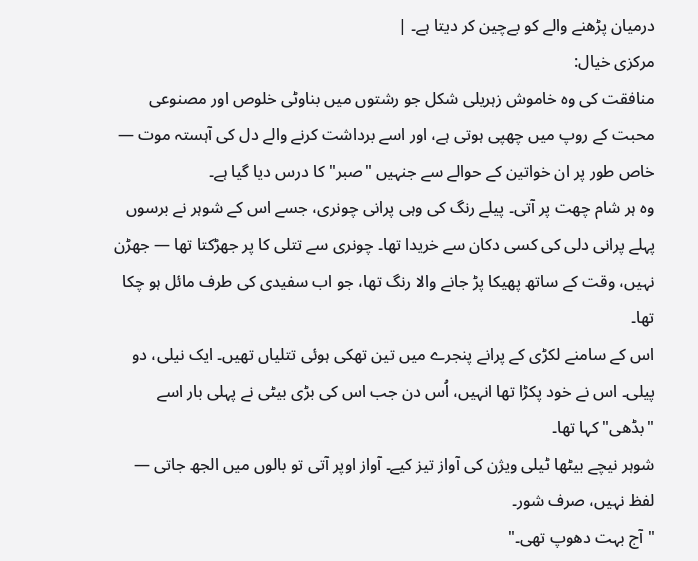درمیان پڑھنے والے کو بےچین کر دیتا ہے۔ |
مرکزی خیال:
منافقت کی وہ خاموش زہریلی شکل جو رشتوں میں بناوٹی خلوص اور مصنوعی محبت کے روپ میں چھپی ہوتی ہے، اور اسے برداشت کرنے والے دل کی آہستہ موت — خاص طور پر ان خواتین کے حوالے سے جنہیں "صبر" کا درس دیا گیا ہے۔
وہ ہر شام چھت پر آتی۔ پیلے رنگ کی وہی پرانی چونری، جسے اس کے شوہر نے برسوں پہلے پرانی دلی کی کسی دکان سے خریدا تھا۔ چونری سے تتلی کا پر جھڑکتا تھا — جھڑن نہیں، وقت کے ساتھ پھیکا پڑ جانے والا رنگ تھا، جو اب سفیدی کی طرف مائل ہو چکا تھا۔
اس کے سامنے لکڑی کے پرانے پنجرے میں تین تھکی ہوئی تتلیاں تھیں۔ ایک نیلی، دو پیلی۔ اس نے خود پکڑا تھا انہیں، اُس دن جب اس کی بڑی بیٹی نے پہلی بار اسے "بڈھی" کہا تھا۔
شوہر نیچے بیٹھا ٹیلی ویژن کی آواز تیز کیے۔ آواز اوپر آتی تو بالوں میں الجھ جاتی — لفظ نہیں، صرف شور۔
"آج بہت دھوپ تھی۔"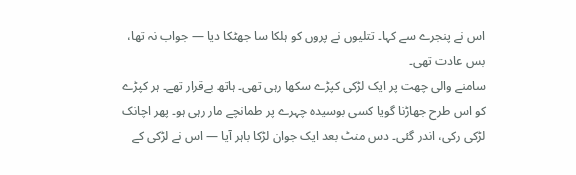اس نے پنجرے سے کہا۔ تتلیوں نے پروں کو ہلکا سا جھٹکا دیا — جواب نہ تھا، بس عادت تھی۔
سامنے والی چھت پر ایک لڑکی کپڑے سکھا رہی تھی۔ ہاتھ بےقرار تھے۔ ہر کپڑے کو اس طرح جھاڑنا گویا کسی بوسیدہ چہرے پر طمانچے مار رہی ہو۔ پھر اچانک لڑکی رکی، اندر گئی۔ دس منٹ بعد ایک جوان لڑکا باہر آیا — اس نے لڑکی کے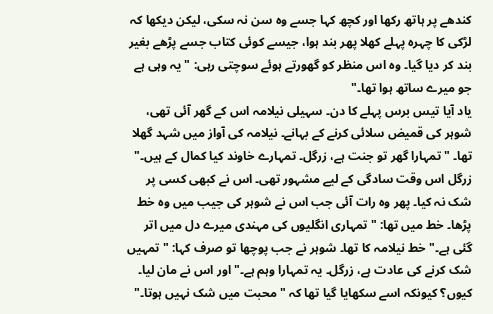کندھے پر ہاتھ رکھا اور کچھ کہا جسے وہ سن نہ سکی، لیکن دیکھا کہ لڑکی کا چہرہ پہلے کھلا پھر بند ہوا، جیسے کوئی کتاب جسے پڑھے بغیر بند کر دیا گیا۔ وہ اس منظر کو گھورتے ہوئے سوچتی رہی: "یہ وہی ہے جو میرے ساتھ ہوا تھا۔"
یاد آیا تیس برس پہلے کا دن۔ سہیلی نیلامہ اس کے گھر آئی تھی، شوہر کی قمیض سلائی کرنے کے بہانے۔ نیلامہ کی آواز میں شہد گھلا تھا۔ "تمہارا گھر تو جنت ہے، زرگل۔ تمہارے خاوند کیا کمال کے ہیں۔" زرگل اس وقت سادگی کے لیے مشہور تھی۔ اس نے کبھی کسی پر شک نہ کیا۔ پھر وہ رات آئی جب اس نے شوہر کی جیب میں وہ خط پڑھا۔ خط میں تھا: "تمہاری انگلیوں کی مہندی میرے دل میں اتر گئی ہے۔" خط نیلامہ کا تھا۔ شوہر نے جب پوچھا تو صرف کہا: "تمہیں شک کرنے کی عادت ہے، زرگل۔ یہ تمہارا وہم ہے۔" اور اس نے مان لیا۔
کیوں؟ کیونکہ اسے سکھایا گیا تھا کہ "محبت میں شک نہیں ہوتا۔"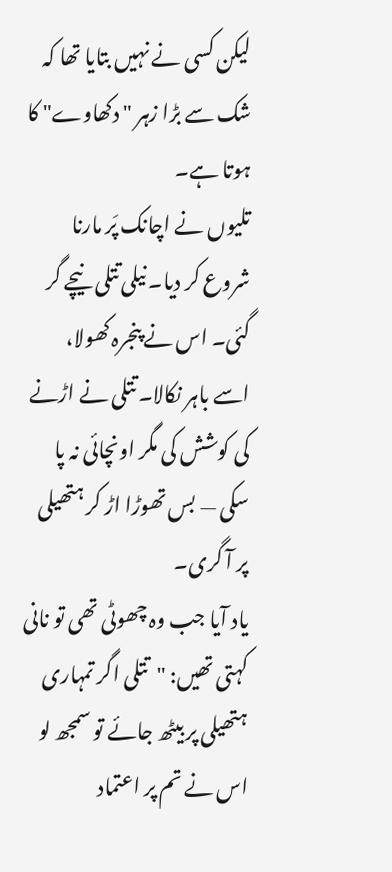لیکن کسی نے نہیں بتایا تھا کہ شک سے بڑا زہر "دکھاوے" کا ہوتا ہے۔
تلیوں نے اچانک پَر مارنا شروع کر دیا۔ نیلی تتلی نیچے گر گئی۔ اس نے پنجرہ کھولا، اسے باہر نکالا۔ تتلی نے اڑنے کی کوشش کی مگر اونچائی نہ پا سکی — بس تھوڑا اڑ کر ہتھیلی پر آ گری۔
یاد آیا جب وہ چھوٹی تھی تو نانی کہتی تھیں: "تتلی اگر تمہاری ہتھیلی پر بیٹھ جائے تو سمجھ لو اس نے تم پر اعتماد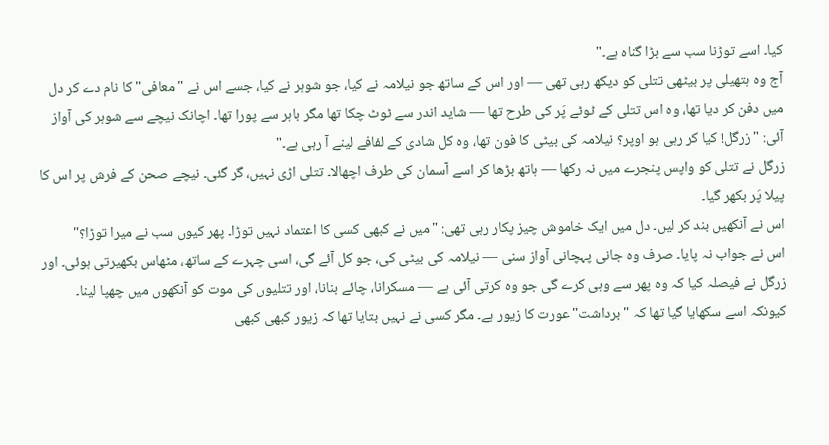کیا۔ اسے توڑنا سب سے بڑا گناہ ہے۔"
آج وہ ہتھیلی پر بیٹھی تتلی کو دیکھ رہی تھی — اور اس کے ساتھ جو نیلامہ نے کیا، جو شوہر نے کیا، جسے اس نے "معافی" کا نام دے کر دل میں دفن کر دیا تھا، وہ اس تتلی کے ٹوٹے پَر کی طرح تھا — شاید اندر سے ٹوٹ چکا تھا مگر باہر سے پورا تھا۔ اچانک نیچے سے شوہر کی آواز آئی: "زرگل! کیا کر رہی ہو اوپر؟ نیلامہ کی بیٹی کا فون تھا، وہ کل شادی کے لفافے لینے آ رہی ہے۔"
زرگل نے تتلی کو واپس پنجرے میں نہ رکھا — ہاتھ بڑھا کر اسے آسمان کی طرف اچھالا۔ تتلی اڑی نہیں، گر گئی۔ نیچے صحن کے فرش پر اس کا پیلا پَر بکھر گیا۔
اس نے آنکھیں بند کر لیں۔ دل میں ایک خاموش چیز پکار رہی تھی: "میں نے کبھی کسی کا اعتماد نہیں توڑا۔ پھر کیوں سب نے میرا توڑا؟"
اس نے جواب نہ پایا۔ صرف وہ جانی پہچانی آواز سنی — نیلامہ کی بیٹی کی، جو کل آئے گی، اسی چہرے کے ساتھ، مٹھاس بکھیرتی ہوئی۔ اور زرگل نے فیصلہ کیا کہ وہ پھر سے وہی کرے گی جو وہ کرتی آئی ہے — مسکرانا، چائے بنانا، اور تتلیوں کی موت کو آنکھوں میں چھپا لینا۔ کیونکہ اسے سکھایا گیا تھا کہ "برداشت" عورت کا زیور ہے۔ مگر کسی نے نہیں بتایا تھا کہ زیور کبھی کبھی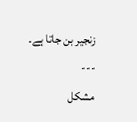زنجیر بن جاتا ہے۔
---
مشکل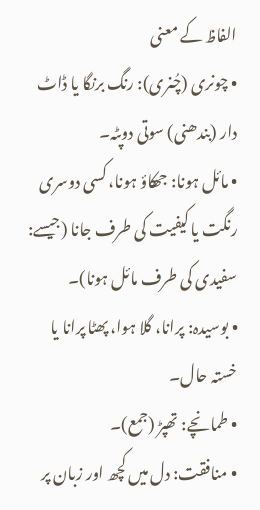الفاظ کے معنی
• چونری (چُنری): رنگ برنگا یا ڈاٹ دار (بندھنی) سوتی دوپٹہ۔
• مائل ہونا: جھکاؤ ہونا، کسی دوسری رنگت یا کیفیت کی طرف جانا (جیسے: سفیدی کی طرف مائل ہونا)۔
• بوسیدہ: پرانا، گلا ہوا، پھٹا پرانا یا خستہ حال۔
• طمانچے: تھپڑ (جمع)۔
• منافقت: دل میں کچھ اور زبان پر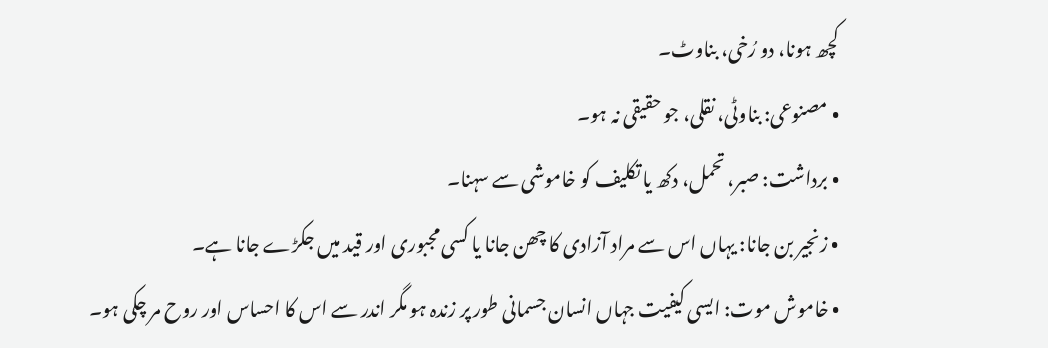کچھ ہونا، دو رُخی، بناوٹ۔
• مصنوعی: بناوٹی، نقلی، جو حقیقی نہ ہو۔
• برداشت: صبر، تحمل، دکھ یا تکلیف کو خاموشی سے سہنا۔
• زنجیر بن جانا: یہاں اس سے مراد آزادی کا چھن جانا یا کسی مجبوری اور قید میں جکڑے جانا ہے۔
• خاموش موت: ایسی کیفیت جہاں انسان جسمانی طور پر زندہ ہو مگر اندر سے اس کا احساس اور روح مر چکی ہو۔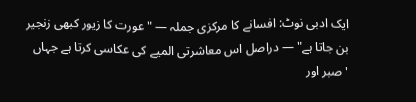ایک ادبی نوٹ: افسانے کا مرکزی جملہ — "عورت کا زیور کبھی زنجیر بن جاتا ہے" — دراصل اس معاشرتی المیے کی عکاسی کرتا ہے جہاں 'صبر اور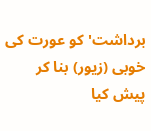برداشت' کو عورت کی خوبی (زیور) بنا کر پیش کیا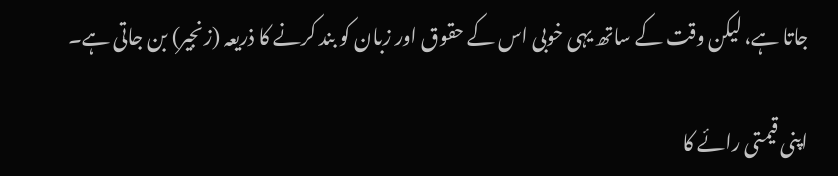جاتا ہے، لیکن وقت کے ساتھ یہی خوبی اس کے حقوق اور زبان کو بند کرنے کا ذریعہ (زنجیر) بن جاتی ہے۔

اپنی قیمتی رائے کا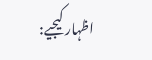اظہار کیجیے: